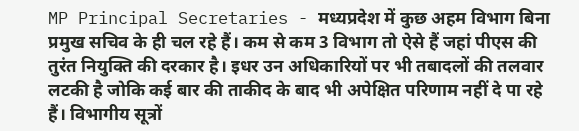MP Principal Secretaries - मध्यप्रदेश में कुछ अहम विभाग बिना प्रमुख सचिव के ही चल रहे हैं। कम से कम 3 विभाग तो ऐसे हैं जहां पीएस की तुरंत नियुक्ति की दरकार है। इधर उन अधिकारियों पर भी तबादलों की तलवार लटकी है जोकि कई बार की ताकीद के बाद भी अपेक्षित परिणाम नहीं दे पा रहे हैं। विभागीय सूत्रों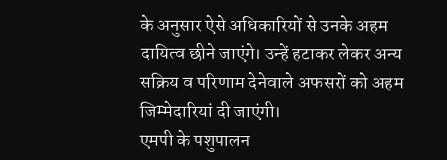के अनुसार ऐसे अधिकारियों से उनके अहम दायित्व छीने जाएंगे। उन्हें हटाकर लेकर अन्य सक्रिय व परिणाम देनेवाले अफसरों को अहम जिम्मेदारियां दी जाएंगी।
एमपी के पशुपालन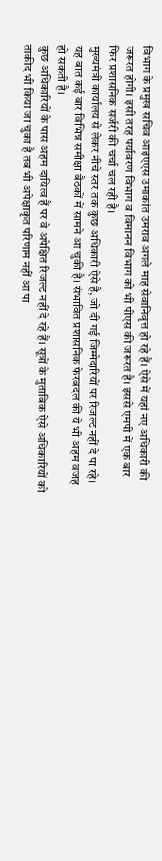विभाग के प्रमुख सचिव आइएएस उमाकांत उमराव अगले माह सेवानिवृत्त हो रहे हैं। ऐसे में यहां नए अधिकारी की जरूरत होगी। इसी तरह पर्यावरण विभाग व विमानन विभाग को भी पीएस की जरूरत है। इससे एमपी में एक बार फिर प्रशासनिक सर्जरी की चर्चा चल रही है।
मुख्यमंत्री कार्यालय से लेकर नीचे स्तर तक कुछ अधिकारी ऐसे है, जो दी गई जिम्मेदारियों पर रिजल्ट नहीं दे पा रहे। यह बात कई बार विभिन्न समीक्षा बैठकों में सामने आ चुकी है। संभावित प्रशासनिक फेरबदल की ये भी अहम वजह हो सकती है।
कुछ अधिकारियों के पास अहम दायित्व हैं पर वे अपेक्षित रिजल्ट नहीं दे रहे हैं। सूत्रों के मुताबिक ऐसे अधिकारियों को ताकीद भी किया जा चुका है तब भी अपेक्षाकृत परिणाम नहीं आ पा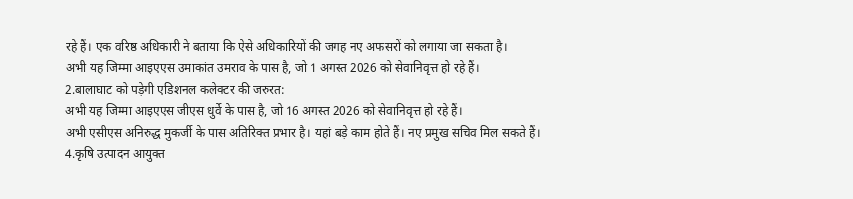रहे हैं। एक वरिष्ठ अधिकारी ने बताया कि ऐसे अधिकारियों की जगह नए अफसरों को लगाया जा सकता है।
अभी यह जिम्मा आइएएस उमाकांत उमराव के पास है, जो 1 अगस्त 2026 को सेवानिवृत्त हो रहे हैं।
2.बालाघाट को पड़ेगी एडिशनल कलेक्टर की जरुरत:
अभी यह जिम्मा आइएएस जीएस धुर्वे के पास है, जो 16 अगस्त 2026 को सेवानिवृत्त हो रहे हैं।
अभी एसीएस अनिरुद्ध मुकर्जी के पास अतिरिक्त प्रभार है। यहां बड़े काम होते हैं। नए प्रमुख सचिव मिल सकते हैं।
4.कृषि उत्पादन आयुक्त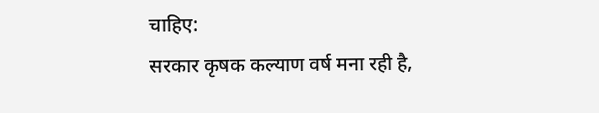चाहिए:
सरकार कृषक कल्याण वर्ष मना रही है,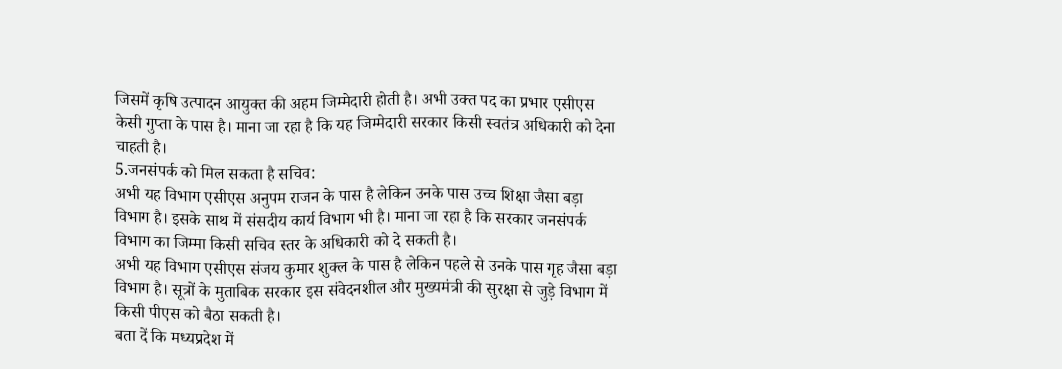जिसमें कृषि उत्पादन आयुक्त की अहम जिम्मेदारी होती है। अभी उक्त पद का प्रभार एसीएस केसी गुप्ता के पास है। माना जा रहा है कि यह जिम्मेदारी सरकार किसी स्वतंत्र अधिकारी को देना चाहती है।
5.जनसंपर्क को मिल सकता है सचिव:
अभी यह विभाग एसीएस अनुपम राजन के पास है लेकिन उनके पास उच्च शिक्षा जैसा बड़ा विभाग है। इसके साथ में संसदीय कार्य विभाग भी है। माना जा रहा है कि सरकार जनसंपर्क विभाग का जिम्मा किसी सचिव स्तर के अधिकारी को दे सकती है।
अभी यह विभाग एसीएस संजय कुमार शुक्ल के पास है लेकिन पहले से उनके पास गृह जैसा बड़ा विभाग है। सूत्रों के मुताबिक सरकार इस संवेदनशील और मुख्यमंत्री की सुरक्षा से जुड़े विभाग में किसी पीएस को बैठा सकती है।
बता दें कि मध्यप्रदेश में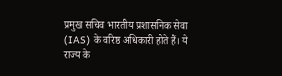प्रमुख सचिव भारतीय प्रशासनिक सेवा (IAS) के वरिष्ठ अधिकारी होते हैं। ये राज्य के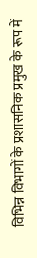विभिन्न विभागों के प्रशासनिक प्रमुख के रूप में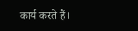कार्य करते हैं।